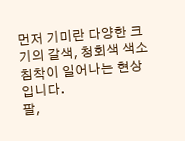먼저 기미란 다양한 크기의 갈색, 청회색 색소침착이 일어나는 현상입니다.
팔,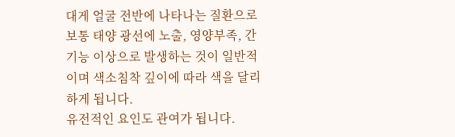대게 얼굴 전반에 나타나는 질환으로 보통 태양 광선에 노출, 영양부족, 간기능 이상으로 발생하는 것이 일반적이며 색소침착 깊이에 따라 색을 달리하게 됩니다.
유전적인 요인도 관여가 됩니다.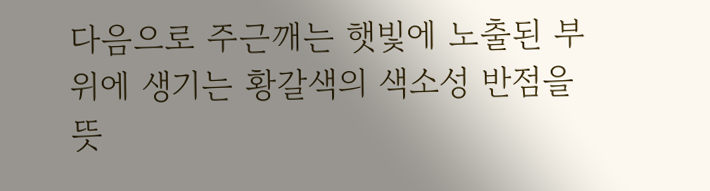다음으로 주근깨는 햇빛에 노출된 부위에 생기는 황갈색의 색소성 반점을 뜻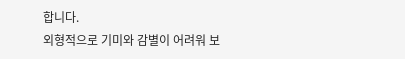합니다.
외형적으로 기미와 감별이 어려워 보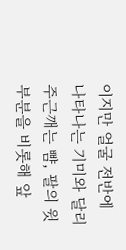이지만 얼굴 전반에 나타나는 기미와 달리 주근깨는 뺨, 팔의 윗부분을 비롯해 앞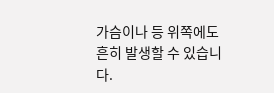가슴이나 등 위쪽에도 흔히 발생할 수 있습니다.